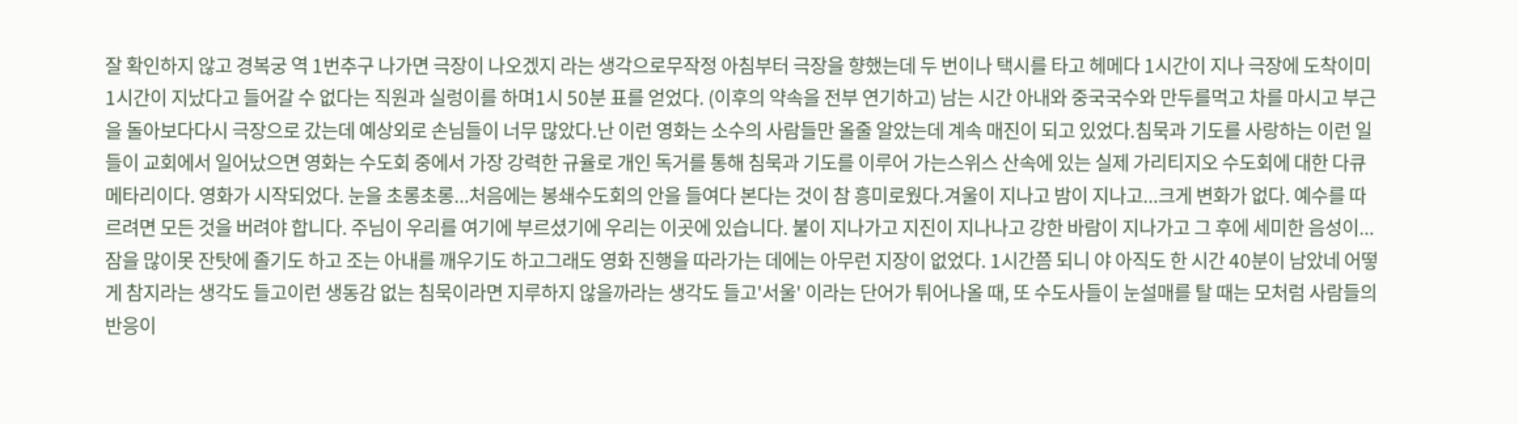잘 확인하지 않고 경복궁 역 1번추구 나가면 극장이 나오겠지 라는 생각으로무작정 아침부터 극장을 향했는데 두 번이나 택시를 타고 헤메다 1시간이 지나 극장에 도착이미 1시간이 지났다고 들어갈 수 없다는 직원과 실렁이를 하며1시 50분 표를 얻었다. (이후의 약속을 전부 연기하고) 남는 시간 아내와 중국국수와 만두를먹고 차를 마시고 부근을 돌아보다다시 극장으로 갔는데 예상외로 손님들이 너무 많았다.난 이런 영화는 소수의 사람들만 올줄 알았는데 계속 매진이 되고 있었다.침묵과 기도를 사랑하는 이런 일들이 교회에서 일어났으면 영화는 수도회 중에서 가장 강력한 규율로 개인 독거를 통해 침묵과 기도를 이루어 가는스위스 산속에 있는 실제 가리티지오 수도회에 대한 다큐메타리이다. 영화가 시작되었다. 눈을 초롱초롱...처음에는 봉쇄수도회의 안을 들여다 본다는 것이 참 흥미로웠다.겨울이 지나고 밤이 지나고...크게 변화가 없다. 예수를 따르려면 모든 것을 버려야 합니다. 주님이 우리를 여기에 부르셨기에 우리는 이곳에 있습니다. 불이 지나가고 지진이 지나나고 강한 바람이 지나가고 그 후에 세미한 음성이... 잠을 많이못 잔탓에 졸기도 하고 조는 아내를 깨우기도 하고그래도 영화 진행을 따라가는 데에는 아무런 지장이 없었다. 1시간쯤 되니 야 아직도 한 시간 40분이 남았네 어떻게 참지라는 생각도 들고이런 생동감 없는 침묵이라면 지루하지 않을까라는 생각도 들고'서울' 이라는 단어가 튀어나올 때, 또 수도사들이 눈설매를 탈 때는 모처럼 사람들의 반응이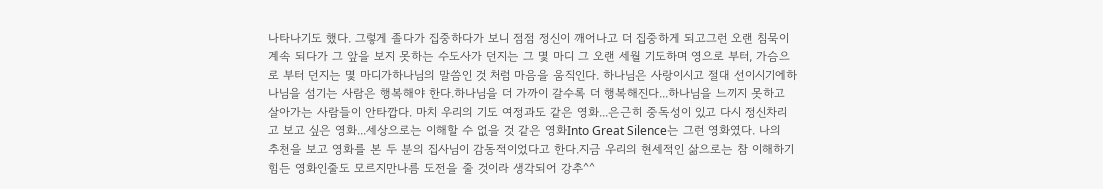나타나기도 했다. 그렇게 졸다가 집중하다가 보니 점점 정신이 깨어나고 더 집중하게 되고그런 오랜 침묵이 계속 되다가 그 앞을 보지 못하는 수도사가 던지는 그 몇 마디 그 오랜 세월 기도하며 영으로 부터, 가슴으로 부터 던지는 몇 마디가하나님의 말씀인 것 처럼 마음을 움직인다. 하나님은 사랑이시고 절대 선이시기에하나님을 섬기는 사람은 행복해야 한다.하나님을 더 가까이 갈수록 더 행복해진다...하나님을 느끼지 못하고 살아가는 사람들이 안타깝다. 마치 우리의 기도 여정과도 같은 영화...은근히 중독성이 있고 다시 정신차리고 보고 싶은 영화...세상으로는 이해할 수 없을 것 같은 영화Into Great Silence는 그런 영화였다. 나의 추천을 보고 영화를 본 두 분의 집사님이 감동적이었다고 한다.지금 우리의 현세적인 삶으로는 참 이해하기 힘든 영화인줄도 모르지만나름 도전을 줄 것이라 생각되어 강추^^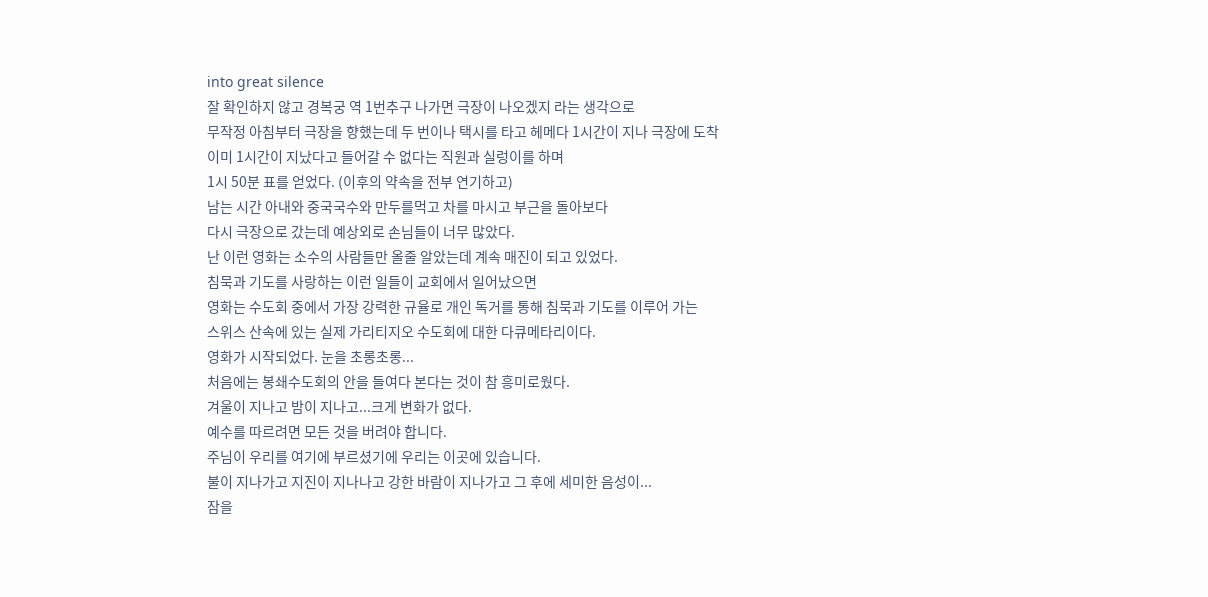into great silence
잘 확인하지 않고 경복궁 역 1번추구 나가면 극장이 나오겠지 라는 생각으로
무작정 아침부터 극장을 향했는데 두 번이나 택시를 타고 헤메다 1시간이 지나 극장에 도착
이미 1시간이 지났다고 들어갈 수 없다는 직원과 실렁이를 하며
1시 50분 표를 얻었다. (이후의 약속을 전부 연기하고)
남는 시간 아내와 중국국수와 만두를먹고 차를 마시고 부근을 돌아보다
다시 극장으로 갔는데 예상외로 손님들이 너무 많았다.
난 이런 영화는 소수의 사람들만 올줄 알았는데 계속 매진이 되고 있었다.
침묵과 기도를 사랑하는 이런 일들이 교회에서 일어났으면
영화는 수도회 중에서 가장 강력한 규율로 개인 독거를 통해 침묵과 기도를 이루어 가는
스위스 산속에 있는 실제 가리티지오 수도회에 대한 다큐메타리이다.
영화가 시작되었다. 눈을 초롱초롱...
처음에는 봉쇄수도회의 안을 들여다 본다는 것이 참 흥미로웠다.
겨울이 지나고 밤이 지나고...크게 변화가 없다.
예수를 따르려면 모든 것을 버려야 합니다.
주님이 우리를 여기에 부르셨기에 우리는 이곳에 있습니다.
불이 지나가고 지진이 지나나고 강한 바람이 지나가고 그 후에 세미한 음성이...
잠을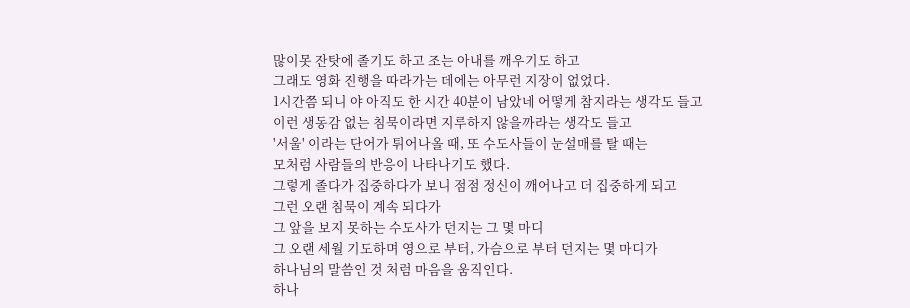많이못 잔탓에 졸기도 하고 조는 아내를 깨우기도 하고
그래도 영화 진행을 따라가는 데에는 아무런 지장이 없었다.
1시간쯤 되니 야 아직도 한 시간 40분이 남았네 어떻게 참지라는 생각도 들고
이런 생동감 없는 침묵이라면 지루하지 않을까라는 생각도 들고
'서울' 이라는 단어가 튀어나올 때, 또 수도사들이 눈설매를 탈 때는
모처럼 사람들의 반응이 나타나기도 했다.
그렇게 졸다가 집중하다가 보니 점점 정신이 깨어나고 더 집중하게 되고
그런 오랜 침묵이 계속 되다가
그 앞을 보지 못하는 수도사가 던지는 그 몇 마디
그 오랜 세월 기도하며 영으로 부터, 가슴으로 부터 던지는 몇 마디가
하나님의 말씀인 것 처럼 마음을 움직인다.
하나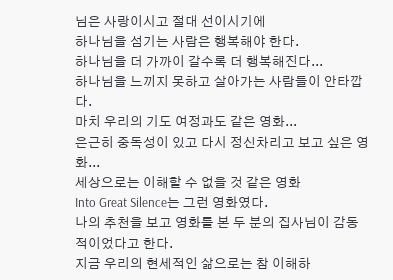님은 사랑이시고 절대 선이시기에
하나님을 섬기는 사람은 행복해야 한다.
하나님을 더 가까이 갈수록 더 행복해진다...
하나님을 느끼지 못하고 살아가는 사람들이 안타깝다.
마치 우리의 기도 여정과도 같은 영화...
은근히 중독성이 있고 다시 정신차리고 보고 싶은 영화...
세상으로는 이해할 수 없을 것 같은 영화
Into Great Silence는 그런 영화였다.
나의 추천을 보고 영화를 본 두 분의 집사님이 감동적이었다고 한다.
지금 우리의 현세적인 삶으로는 참 이해하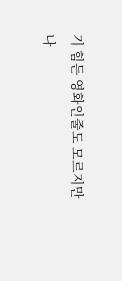기 힘든 영화인줄도 모르지만
나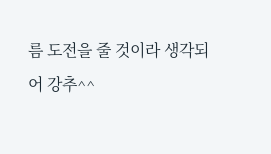름 도전을 줄 것이라 생각되어 강추^^